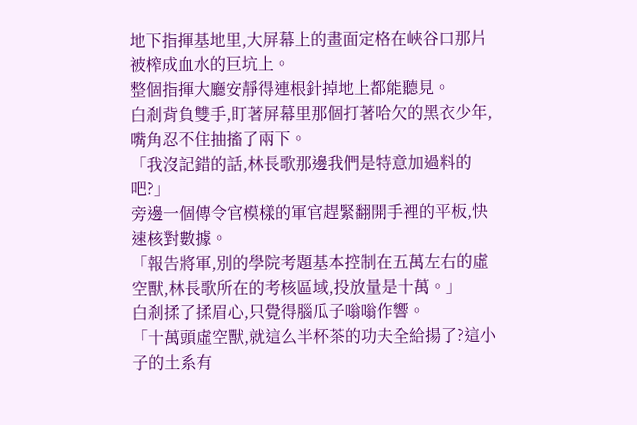地下指揮基地里,大屏幕上的畫面定格在峽谷口那片被榨成血水的巨坑上。
整個指揮大廳安靜得連根針掉地上都能聽見。
白剎背負雙手,盯著屏幕里那個打著哈欠的黑衣少年,嘴角忍不住抽搐了兩下。
「我沒記錯的話,林長歌那邊我們是特意加過料的吧?」
旁邊一個傳令官模樣的軍官趕緊翻開手裡的平板,快速核對數據。
「報告將軍,別的學院考題基本控制在五萬左右的虛空獸,林長歌所在的考核區域,投放量是十萬。」
白剎揉了揉眉心,只覺得腦瓜子嗡嗡作響。
「十萬頭虛空獸,就這么半杯茶的功夫全給揚了?這小子的土系有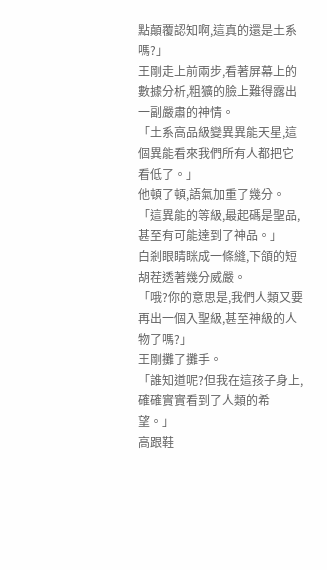點顛覆認知啊,這真的還是土系嗎?」
王剛走上前兩步,看著屏幕上的數據分析,粗獷的臉上難得露出一副嚴肅的神情。
「土系高品級變異異能天星,這個異能看來我們所有人都把它看低了。」
他頓了頓,語氣加重了幾分。
「這異能的等級,最起碼是聖品,甚至有可能達到了神品。」
白剎眼睛眯成一條縫,下頜的短胡茬透著幾分威嚴。
「哦?你的意思是,我們人類又要再出一個入聖級,甚至神級的人物了嗎?」
王剛攤了攤手。
「誰知道呢?但我在這孩子身上,確確實實看到了人類的希望。」
高跟鞋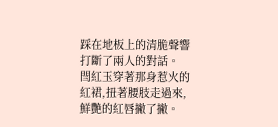踩在地板上的清脆聲響打斷了兩人的對話。
閆紅玉穿著那身惹火的紅裙,扭著腰肢走過來,鮮艷的紅唇撇了撇。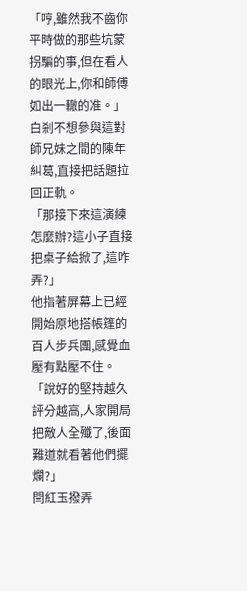「哼,雖然我不齒你平時做的那些坑蒙拐騙的事,但在看人的眼光上,你和師傅如出一轍的准。」
白剎不想參與這對師兄妹之間的陳年糾葛,直接把話題拉回正軌。
「那接下來這演練怎麼辦?這小子直接把桌子給掀了,這咋弄?」
他指著屏幕上已經開始原地搭帳篷的百人步兵團,感覺血壓有點壓不住。
「說好的堅持越久評分越高,人家開局把敵人全殲了,後面難道就看著他們擺爛?」
閆紅玉撥弄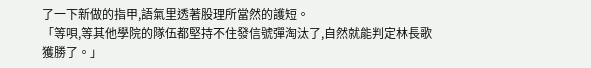了一下新做的指甲,語氣里透著股理所當然的護短。
「等唄,等其他學院的隊伍都堅持不住發信號彈淘汰了,自然就能判定林長歌獲勝了。」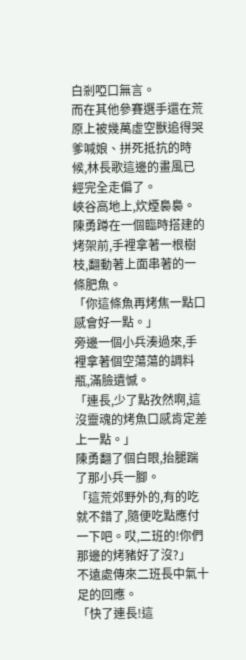白剎啞口無言。
而在其他參賽選手還在荒原上被幾萬虛空獸追得哭爹喊娘、拼死抵抗的時候,林長歌這邊的畫風已經完全走偏了。
峽谷高地上,炊煙裊裊。
陳勇蹲在一個臨時搭建的烤架前,手裡拿著一根樹枝,翻動著上面串著的一條肥魚。
「你這條魚再烤焦一點口感會好一點。」
旁邊一個小兵湊過來,手裡拿著個空蕩蕩的調料瓶,滿臉遺憾。
「連長,少了點孜然啊,這沒靈魂的烤魚口感肯定差上一點。」
陳勇翻了個白眼,抬腿踹了那小兵一腳。
「這荒郊野外的,有的吃就不錯了,隨便吃點應付一下吧。哎,二班的!你們那邊的烤豬好了沒?」
不遠處傳來二班長中氣十足的回應。
「快了連長!這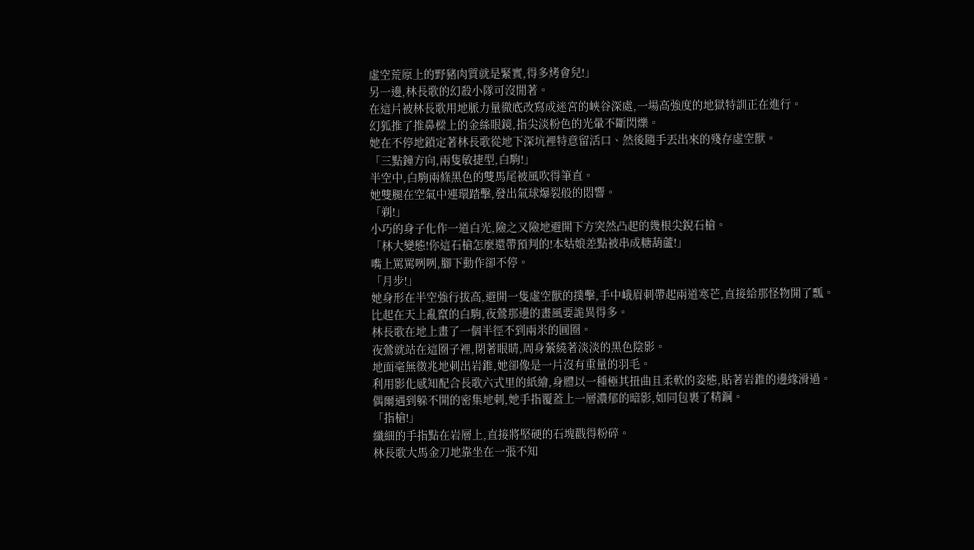虛空荒原上的野豬肉質就是緊實,得多烤會兒!」
另一邊,林長歌的幻殺小隊可沒閒著。
在這片被林長歌用地脈力量徹底改寫成迷宮的峽谷深處,一場高強度的地獄特訓正在進行。
幻狐推了推鼻樑上的金絲眼鏡,指尖淡粉色的光暈不斷閃爍。
她在不停地鎖定著林長歌從地下深坑裡特意留活口、然後隨手丟出來的殘存虛空獸。
「三點鐘方向,兩隻敏捷型,白駒!」
半空中,白駒兩條黑色的雙馬尾被風吹得筆直。
她雙腿在空氣中連環踏擊,發出氣球爆裂般的悶響。
「剃!」
小巧的身子化作一道白光,險之又險地避開下方突然凸起的幾根尖銳石槍。
「林大變態!你這石槍怎麼還帶預判的!本姑娘差點被串成糖葫蘆!」
嘴上罵罵咧咧,腳下動作卻不停。
「月步!」
她身形在半空強行拔高,避開一隻虛空獸的撲擊,手中峨眉刺帶起兩道寒芒,直接給那怪物開了瓢。
比起在天上亂竄的白駒,夜鶯那邊的畫風要詭異得多。
林長歌在地上畫了一個半徑不到兩米的圓圈。
夜鶯就站在這圈子裡,閉著眼睛,周身縈繞著淡淡的黑色陰影。
地面毫無徵兆地刺出岩錐,她卻像是一片沒有重量的羽毛。
利用影化感知配合長歌六式里的紙繪,身體以一種極其扭曲且柔軟的姿態,貼著岩錐的邊緣滑過。
偶爾遇到躲不開的密集地刺,她手指覆蓋上一層濃郁的暗影,如同包裹了精鋼。
「指槍!」
纖細的手指點在岩層上,直接將堅硬的石塊戳得粉碎。
林長歌大馬金刀地靠坐在一張不知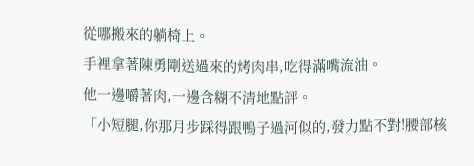從哪搬來的躺椅上。
手裡拿著陳勇剛送過來的烤肉串,吃得滿嘴流油。
他一邊嚼著肉,一邊含糊不清地點評。
「小短腿,你那月步踩得跟鴨子過河似的,發力點不對!腰部核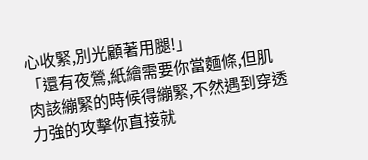心收緊,別光顧著用腿!」
「還有夜鶯,紙繪需要你當麵條,但肌肉該繃緊的時候得繃緊,不然遇到穿透力強的攻擊你直接就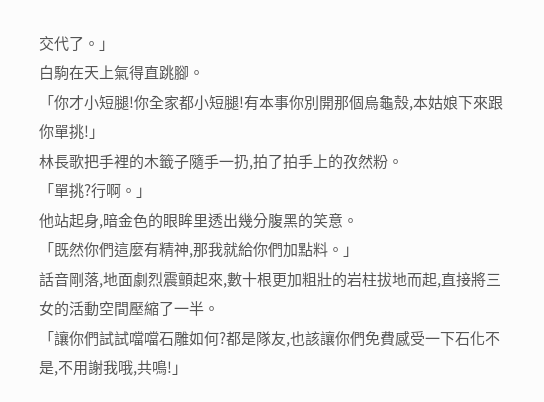交代了。」
白駒在天上氣得直跳腳。
「你才小短腿!你全家都小短腿!有本事你別開那個烏龜殼,本姑娘下來跟你單挑!」
林長歌把手裡的木籤子隨手一扔,拍了拍手上的孜然粉。
「單挑?行啊。」
他站起身,暗金色的眼眸里透出幾分腹黑的笑意。
「既然你們這麼有精神,那我就給你們加點料。」
話音剛落,地面劇烈震顫起來,數十根更加粗壯的岩柱拔地而起,直接將三女的活動空間壓縮了一半。
「讓你們試試噹噹石雕如何?都是隊友,也該讓你們免費感受一下石化不是,不用謝我哦,共鳴!」